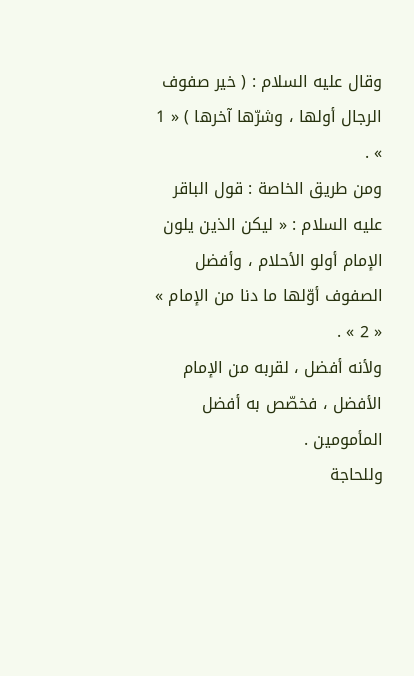وقال عليه السلام : ( خير صفوف الرجال أولها ، وشرّها آخرها ) « 1 » .
ومن طريق الخاصة : قول الباقر عليه السلام : « ليكن الذين يلون الإمام أولو الأحلام ، وأفضل الصفوف أوّلها ما دنا من الإمام » « 2 » .
ولأنه أفضل ، لقربه من الإمام الأفضل ، فخصّص به أفضل المأمومين .
وللحاجة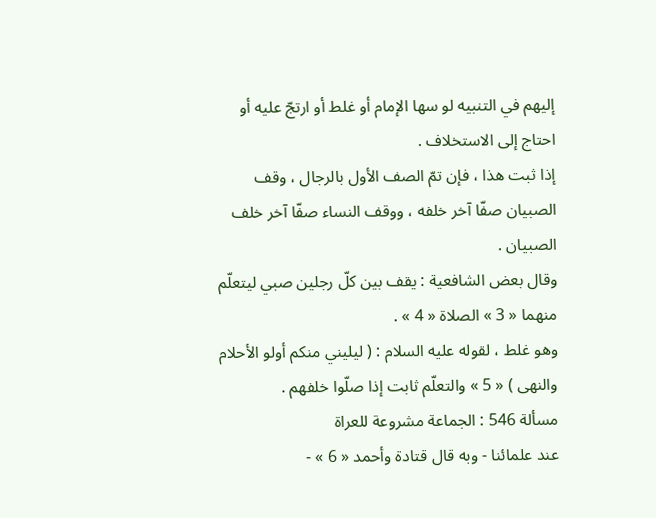إليهم في التنبيه لو سها الإمام أو غلط أو ارتجّ عليه أو احتاج إلى الاستخلاف .
إذا ثبت هذا ، فإن تمّ الصف الأول بالرجال ، وقف الصبيان صفّا آخر خلفه ، ووقف النساء صفّا آخر خلف الصبيان .
وقال بعض الشافعية : يقف بين كلّ رجلين صبي ليتعلّم منهما « 3 » الصلاة « 4 » .
وهو غلط ، لقوله عليه السلام : ( ليليني منكم أولو الأحلام والنهى ) « 5 » والتعلّم ثابت إذا صلّوا خلفهم .
مسألة 546 : الجماعة مشروعة للعراة
عند علمائنا - وبه قال قتادة وأحمد « 6 » -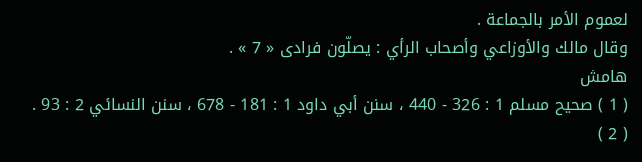لعموم الأمر بالجماعة .
وقال مالك والأوزاعي وأصحاب الرأي : يصلّون فرادى « 7 » .
هامش
( 1 ) صحيح مسلم 1 : 326 - 440 ، سنن أبي داود 1 : 181 - 678 ، سنن النسائي 2 : 93 .
( 2 )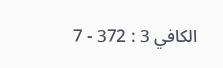الكافي 3 : 372 - 7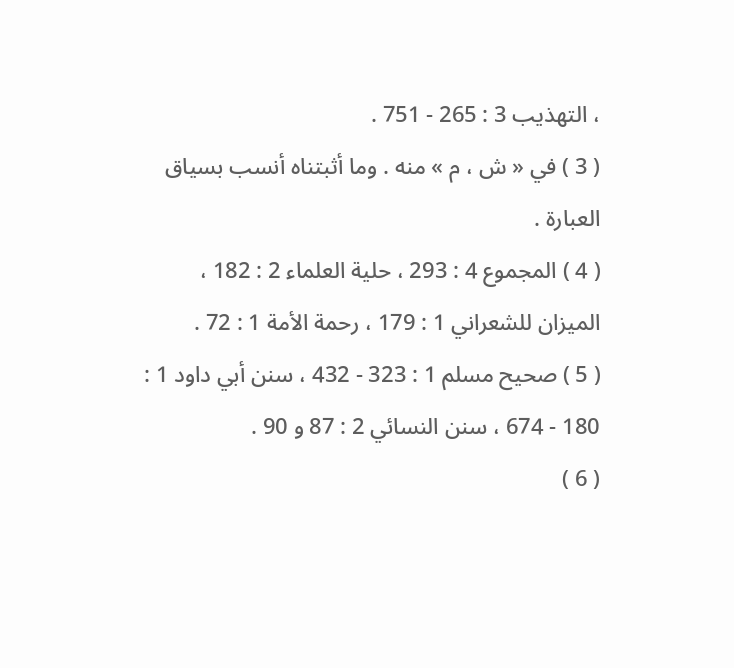، التهذيب 3 : 265 - 751 .
( 3 ) في « ش ، م » منه . وما أثبتناه أنسب بسياق العبارة .
( 4 ) المجموع 4 : 293 ، حلية العلماء 2 : 182 ، الميزان للشعراني 1 : 179 ، رحمة الأمة 1 : 72 .
( 5 ) صحيح مسلم 1 : 323 - 432 ، سنن أبي داود 1 : 180 - 674 ، سنن النسائي 2 : 87 و 90 .
( 6 )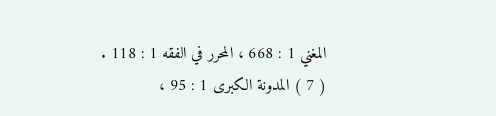المغني 1 : 668 ، المحرر في الفقه 1 : 118 .
( 7 ) المدونة الكبرى 1 : 95 ،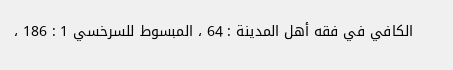الكافي في فقه أهل المدينة : 64 ، المبسوط للسرخسي 1 : 186 ،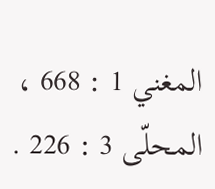المغني 1 : 668 ، المحلّى 3 : 226 .